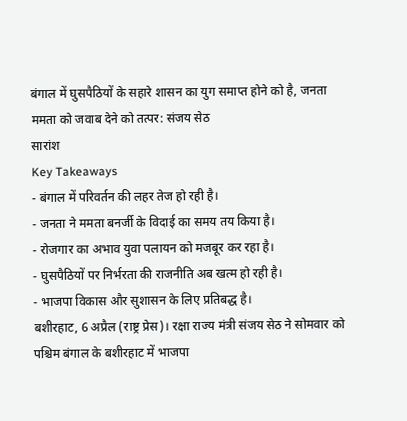बंगाल में घुसपैठियों के सहारे शासन का युग समाप्त होने को है, जनता ममता को जवाब देने को तत्पर: संजय सेठ
सारांश
Key Takeaways
- बंगाल में परिवर्तन की लहर तेज हो रही है।
- जनता ने ममता बनर्जी के विदाई का समय तय किया है।
- रोजगार का अभाव युवा पलायन को मजबूर कर रहा है।
- घुसपैठियों पर निर्भरता की राजनीति अब खत्म हो रही है।
- भाजपा विकास और सुशासन के लिए प्रतिबद्ध है।
बशीरहाट, 6 अप्रैल (राष्ट्र प्रेस)। रक्षा राज्य मंत्री संजय सेठ ने सोमवार को पश्चिम बंगाल के बशीरहाट में भाजपा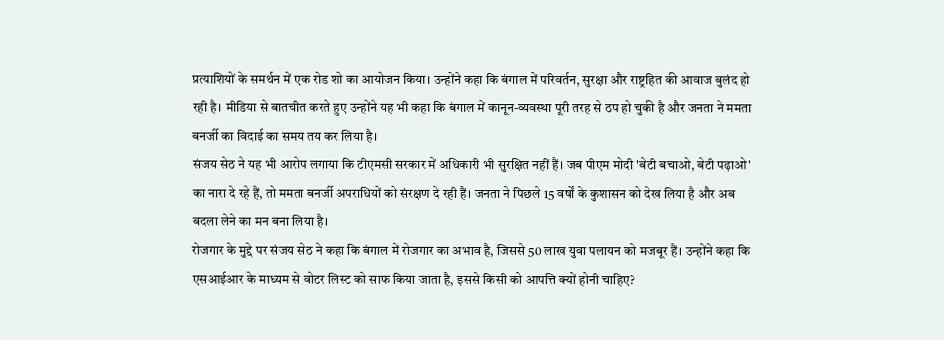प्रत्याशियों के समर्थन में एक रोड शो का आयोजन किया। उन्होंने कहा कि बंगाल में परिवर्तन, सुरक्षा और राष्ट्रहित की आवाज बुलंद हो रही है। मीडिया से बातचीत करते हुए उन्होंने यह भी कहा कि बंगाल में कानून-व्यवस्था पूरी तरह से ठप हो चुकी है और जनता ने ममता बनर्जी का विदाई का समय तय कर लिया है।
संजय सेठ ने यह भी आरोप लगाया कि टीएमसी सरकार में अधिकारी भी सुरक्षित नहीं हैं। जब पीएम मोदी 'बेटी बचाओ, बेटी पढ़ाओ' का नारा दे रहे हैं, तो ममता बनर्जी अपराधियों को संरक्षण दे रही हैं। जनता ने पिछले 15 वर्षों के कुशासन को देख लिया है और अब बदला लेने का मन बना लिया है।
रोजगार के मुद्दे पर संजय सेठ ने कहा कि बंगाल में रोजगार का अभाव है, जिससे 50 लाख युवा पलायन को मजबूर हैं। उन्होंने कहा कि एसआईआर के माध्यम से वोटर लिस्ट को साफ किया जाता है, इससे किसी को आपत्ति क्यों होनी चाहिए?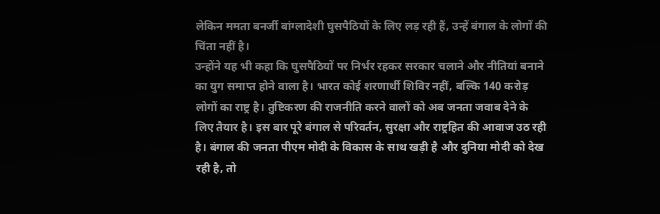लेकिन ममता बनर्जी बांग्लादेशी घुसपैठियों के लिए लड़ रही हैं, उन्हें बंगाल के लोगों की चिंता नहीं है।
उन्होंने यह भी कहा कि घुसपैठियों पर निर्भर रहकर सरकार चलाने और नीतियां बनाने का युग समाप्त होने वाला है। भारत कोई शरणार्थी शिविर नहीं, बल्कि 140 करोड़ लोगों का राष्ट्र है। तुष्टिकरण की राजनीति करने वालों को अब जनता जवाब देने के लिए तैयार है। इस बार पूरे बंगाल से परिवर्तन, सुरक्षा और राष्ट्रहित की आवाज उठ रही है। बंगाल की जनता पीएम मोदी के विकास के साथ खड़ी है और दुनिया मोदी को देख रही है, तो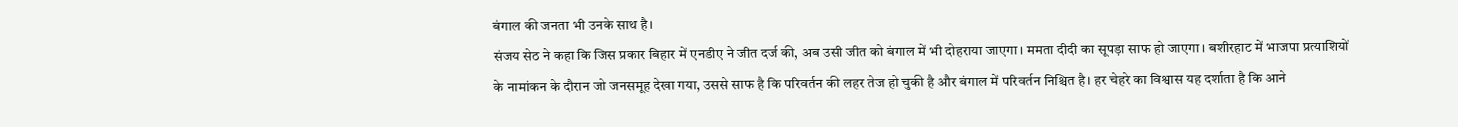बंगाल की जनता भी उनके साथ है।
संजय सेठ ने कहा कि जिस प्रकार बिहार में एनडीए ने जीत दर्ज की, अब उसी जीत को बंगाल में भी दोहराया जाएगा। ममता दीदी का सूपड़ा साफ हो जाएगा। बशीरहाट में भाजपा प्रत्याशियों के नामांकन के दौरान जो जनसमूह देखा गया, उससे साफ है कि परिवर्तन की लहर तेज हो चुकी है और बंगाल में परिवर्तन निश्चित है। हर चेहरे का विश्वास यह दर्शाता है कि आने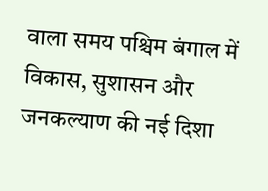वाला समय पश्चिम बंगाल में विकास, सुशासन और जनकल्याण की नई दिशा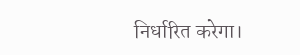निर्धारित करेगा।